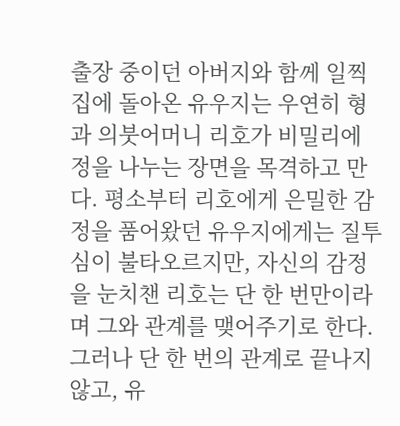출장 중이던 아버지와 함께 일찍 집에 돌아온 유우지는 우연히 형과 의붓어머니 리호가 비밀리에 정을 나누는 장면을 목격하고 만다. 평소부터 리호에게 은밀한 감정을 품어왔던 유우지에게는 질투심이 불타오르지만, 자신의 감정을 눈치챈 리호는 단 한 번만이라며 그와 관계를 맺어주기로 한다. 그러나 단 한 번의 관계로 끝나지 않고, 유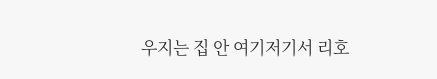우지는 집 안 여기저기서 리호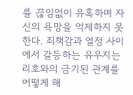를 끊임없이 유혹하며 자신의 욕망을 억제하지 못한다. 죄책감과 열정 사이에서 갈등하는 유우지는 리호와의 금기된 관계를 어떻게 해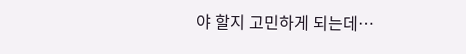야 할지 고민하게 되는데…